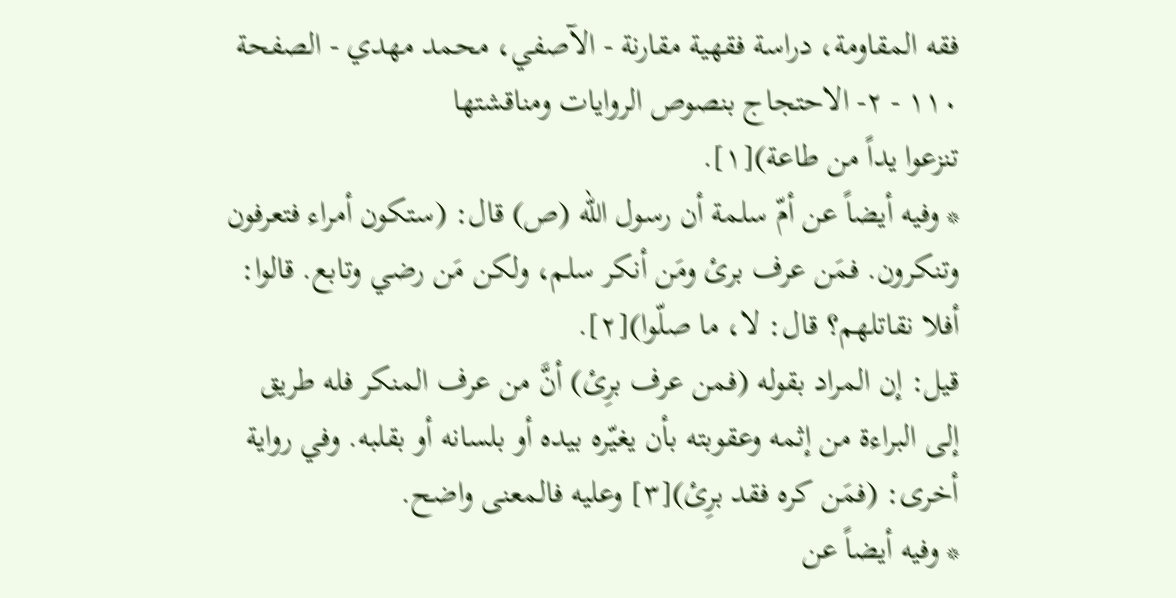فقه المقاومة، دراسة فقهية مقارنة - الآصفي، محمد مهدي - الصفحة ١١٠ - ٢- الاحتجاج بنصوص الروايات ومناقشتها
تنزعوا يداً من طاعة)[١].
* وفيه أيضاً عن أمّ سلمة أن رسول الله (ص) قال: (ستكون أمراء فتعرفون وتنكرون. فمَن عرف برئ ومَن أنكر سلم، ولكن مَن رضي وتابع. قالوا: أفلا نقاتلهم؟ قال: لا، ما صلّوا)[٢].
قيل: إن المراد بقوله (فمن عرف برِئ) أنَّ من عرف المنكر فله طريق إلى البراءة من إثمه وعقوبته بأن يغيّره بيده أو بلسانه أو بقلبه. وفي رواية أخرى: (فمَن كره فقد برِئ)[٣] وعليه فالمعنى واضح.
* وفيه أيضاً عن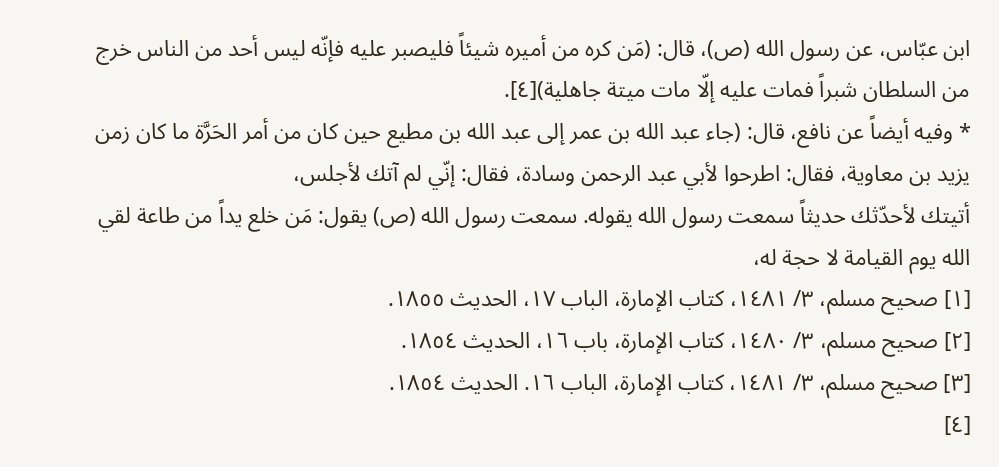ابن عبّاس، عن رسول الله (ص)، قال: (مَن كره من أميره شيئاً فليصبر عليه فإنّه ليس أحد من الناس خرج من السلطان شبراً فمات عليه إلّا مات ميتة جاهلية)[٤].
* وفيه أيضاً عن نافع، قال: (جاء عبد الله بن عمر إلى عبد الله بن مطيع حين كان من أمر الحَرَّة ما كان زمن يزيد بن معاوية، فقال: اطرحوا لأبي عبد الرحمن وسادة، فقال: إنّي لم آتك لأجلس،
أتيتك لأحدّثك حديثاً سمعت رسول الله يقوله. سمعت رسول الله (ص) يقول: مَن خلع يداً من طاعة لقي الله يوم القيامة لا حجة له،
[١] صحيح مسلم، ٣/ ١٤٨١، كتاب الإمارة، الباب ١٧، الحديث ١٨٥٥.
[٢] صحيح مسلم، ٣/ ١٤٨٠، كتاب الإمارة، باب ١٦، الحديث ١٨٥٤.
[٣] صحيح مسلم، ٣/ ١٤٨١، كتاب الإمارة، الباب ١٦. الحديث ١٨٥٤.
[٤]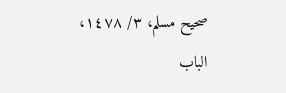صحيح مسلم، ٣/ ١٤٧٨، الباب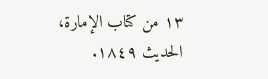١٣ من كتاب الإمارة، الحديث ١٨٤٩.